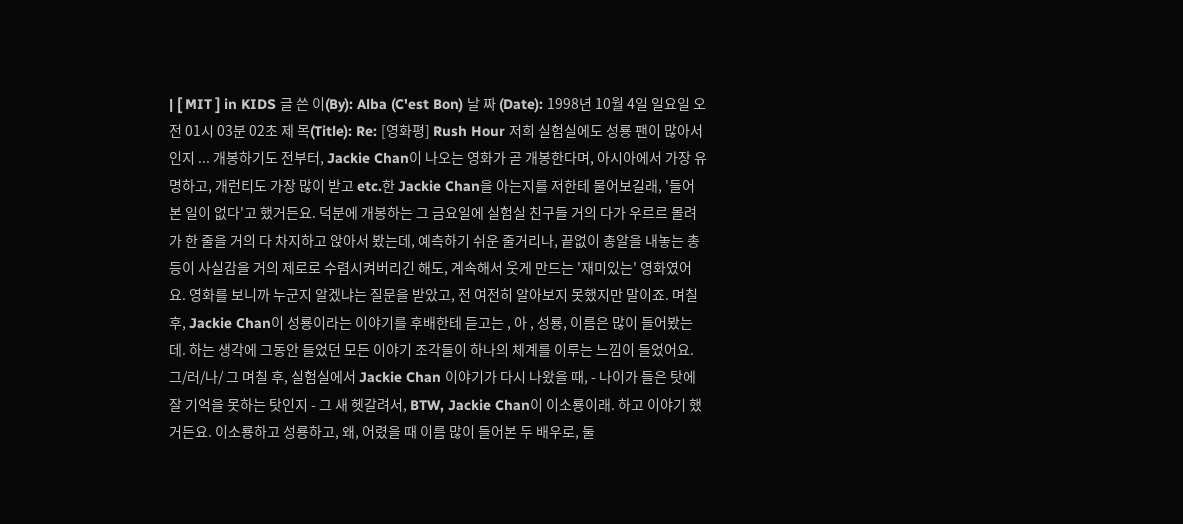| [ MIT ] in KIDS 글 쓴 이(By): Alba (C'est Bon) 날 짜 (Date): 1998년 10월 4일 일요일 오전 01시 03분 02초 제 목(Title): Re: [영화평] Rush Hour 저희 실험실에도 성룡 팬이 많아서인지 ... 개봉하기도 전부터, Jackie Chan이 나오는 영화가 곧 개봉한다며, 아시아에서 가장 유명하고, 개런티도 가장 많이 받고 etc.한 Jackie Chan을 아는지를 저한테 물어보길래, '들어본 일이 없다'고 했거든요. 덕분에 개봉하는 그 금요일에 실험실 친구들 거의 다가 우르르 몰려가 한 줄을 거의 다 차지하고 앉아서 봤는데, 예측하기 쉬운 줄거리나, 끝없이 총알을 내놓는 총 등이 사실감을 거의 제로로 수렴시켜버리긴 해도, 계속해서 웃게 만드는 '재미있는' 영화였어요. 영화를 보니까 누군지 알겠냐는 질문을 받았고, 전 여전히 알아보지 못했지만 말이죠. 며칠 후, Jackie Chan이 성룡이라는 이야기를 후배한테 듣고는 , 아 , 성룡, 이름은 많이 들어봤는데. 하는 생각에 그동안 들었던 모든 이야기 조각들이 하나의 체계를 이루는 느낌이 들었어요. 그/러/나/ 그 며칠 후, 실험실에서 Jackie Chan 이야기가 다시 나왔을 때, - 나이가 들은 탓에 잘 기억을 못하는 탓인지 - 그 새 헷갈려서, BTW, Jackie Chan이 이소룡이래. 하고 이야기 했거든요. 이소룡하고 성룡하고, 왜, 어렸을 때 이름 많이 들어본 두 배우로, 둘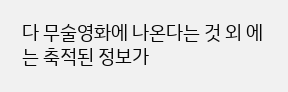다 무술영화에 나온다는 것 외 에는 축적된 정보가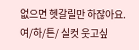없으면 헷갈릴만 하잖아요. 여/하/튼/ 실컷 웃고싶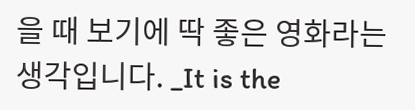을 때 보기에 딱 좋은 영화라는 생각입니다. _It is the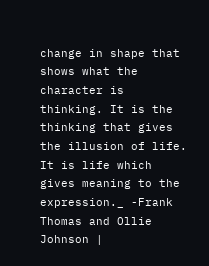change in shape that shows what the character is thinking. It is the thinking that gives the illusion of life. It is life which gives meaning to the expression._ -Frank Thomas and Ollie Johnson |